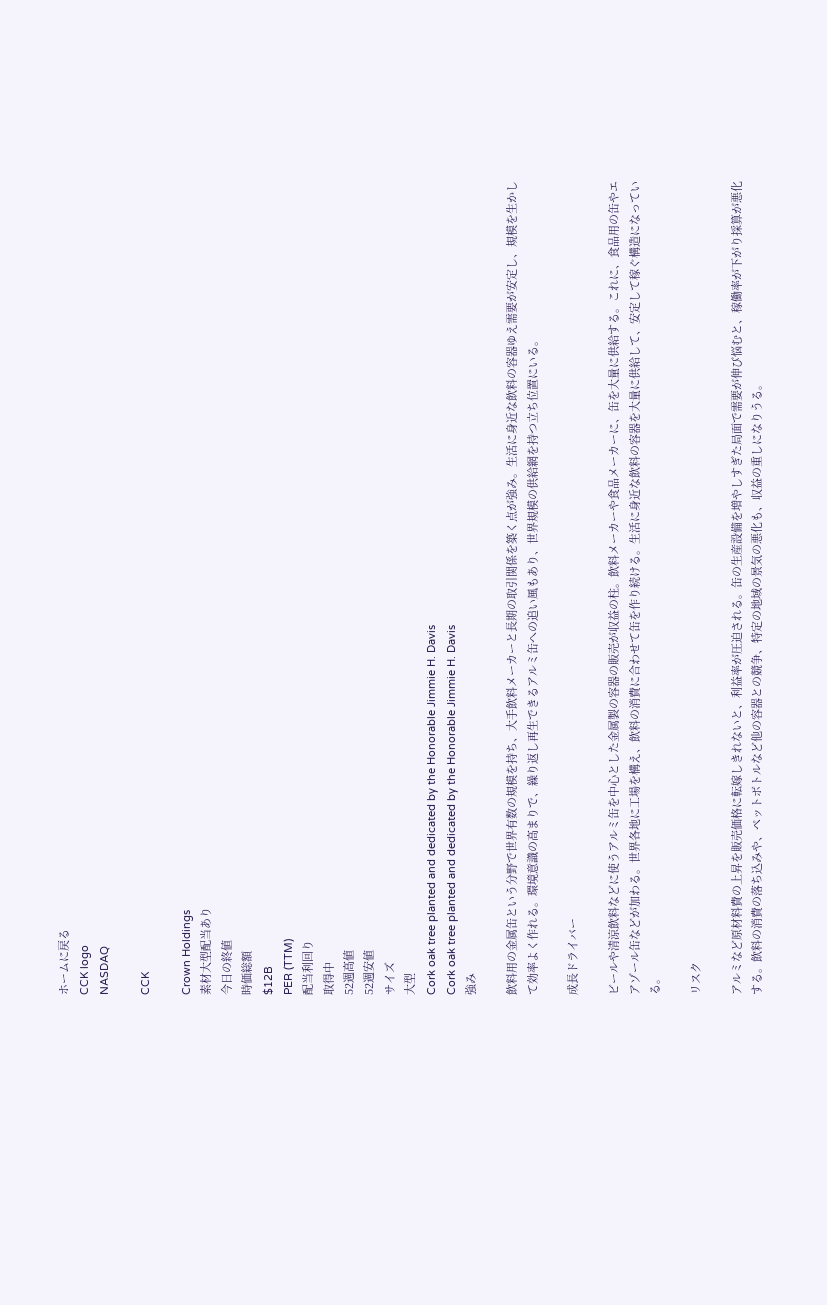ホームに戻る
CCK logo
NASDAQ

CCK

Crown Holdings
素材大型配当あり
今日の終値
時価総額
$12B
PER (TTM)
配当利回り
取得中
52週高値
52週安値
サイズ
大型
Cork oak tree planted and dedicated by the Honorable Jimmie H. Davis
Cork oak tree planted and dedicated by the Honorable Jimmie H. Davis
強み

飲料用の金属缶という分野で世界有数の規模を持ち、大手飲料メーカーと長期の取引関係を築く点が強み。生活に身近な飲料の容器ゆえ需要が安定し、規模を生かして効率よく作れる。環境意識の高まりで、繰り返し再生できるアルミ缶への追い風もあり、世界規模の供給網を持つ立ち位置にいる。

成長ドライバー

ビールや清涼飲料などに使うアルミ缶を中心とした金属製の容器の販売が収益の柱。飲料メーカーや食品メーカーに、缶を大量に供給する。これに、食品用の缶やエアゾール缶などが加わる。世界各地に工場を構え、飲料の消費に合わせて缶を作り続ける。生活に身近な飲料の容器を大量に供給して、安定して稼ぐ構造になっている。

リスク

アルミなど原材料費の上昇を販売価格に転嫁しきれないと、利益率が圧迫される。缶の生産設備を増やしすぎた局面で需要が伸び悩むと、稼働率が下がり採算が悪化する。飲料の消費の落ち込みや、ペットボトルなど他の容器との競争、特定の地域の景気の悪化も、収益の重しになりうる。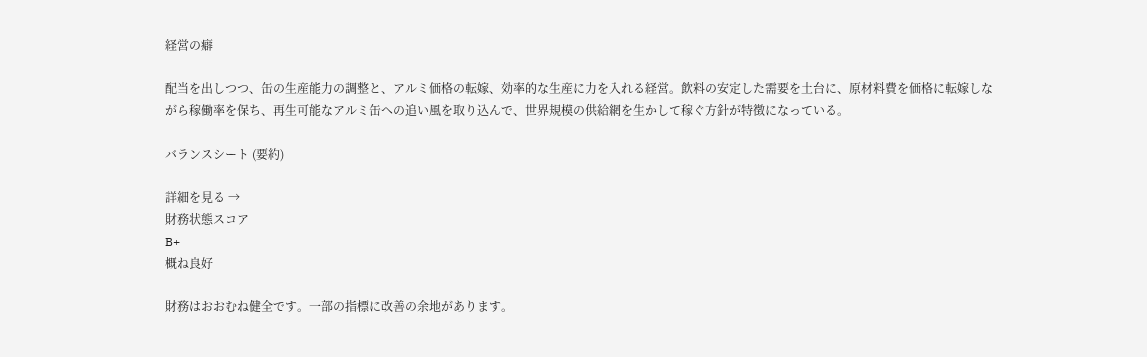経営の癖

配当を出しつつ、缶の生産能力の調整と、アルミ価格の転嫁、効率的な生産に力を入れる経営。飲料の安定した需要を土台に、原材料費を価格に転嫁しながら稼働率を保ち、再生可能なアルミ缶への追い風を取り込んで、世界規模の供給網を生かして稼ぐ方針が特徴になっている。

バランスシート (要約)

詳細を見る →
財務状態スコア
B+
概ね良好

財務はおおむね健全です。一部の指標に改善の余地があります。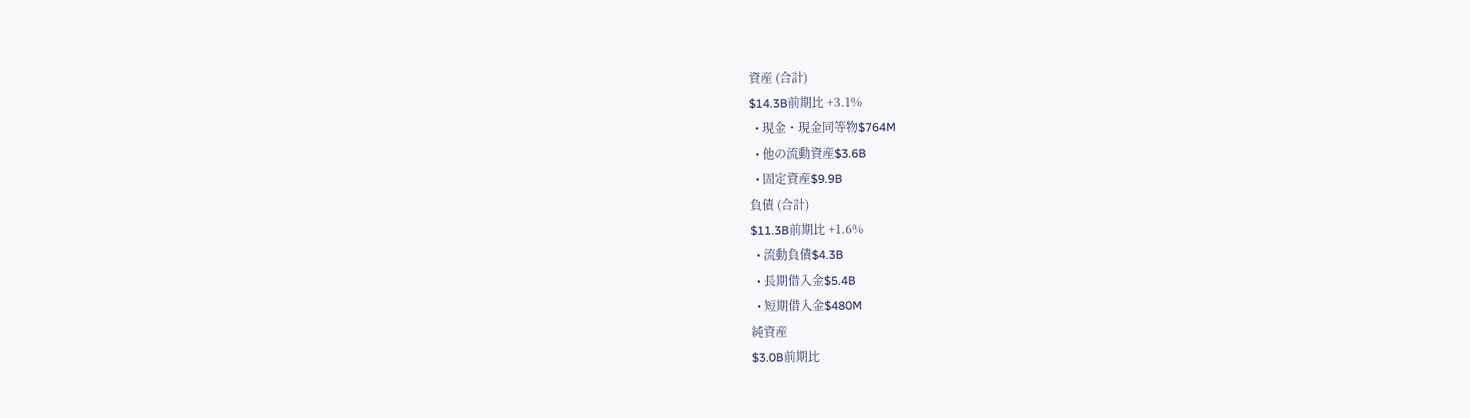資産 (合計)
$14.3B前期比 +3.1%
  • 現金・現金同等物$764M
  • 他の流動資産$3.6B
  • 固定資産$9.9B
負債 (合計)
$11.3B前期比 +1.6%
  • 流動負債$4.3B
  • 長期借入金$5.4B
  • 短期借入金$480M
純資産
$3.0B前期比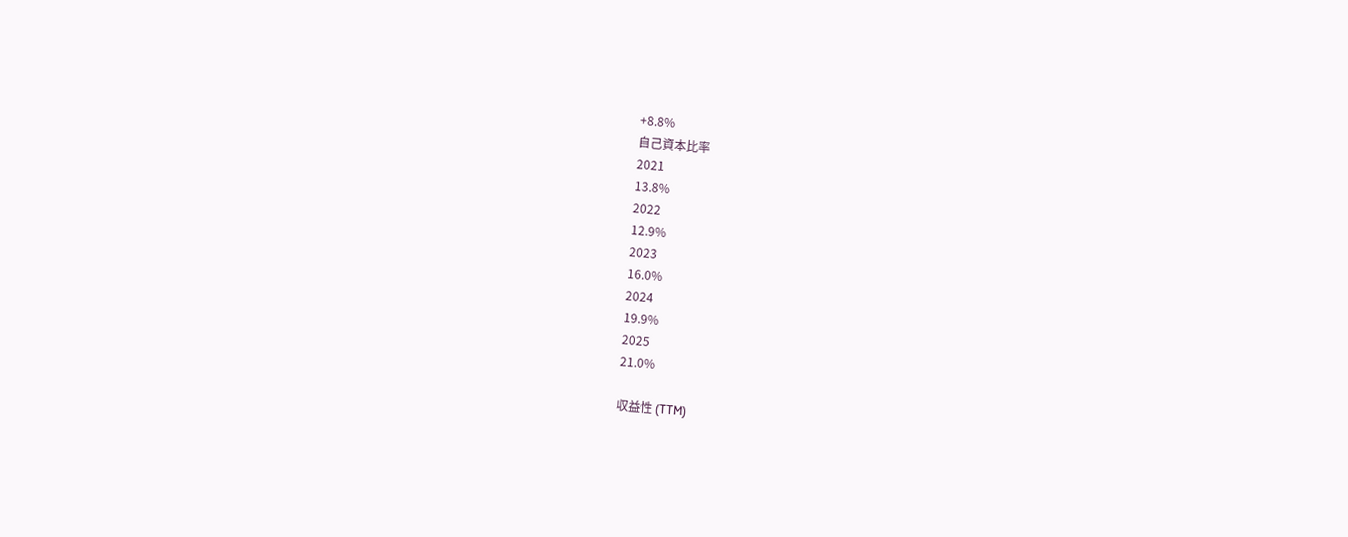+8.8%
自己資本比率
2021
13.8%
2022
12.9%
2023
16.0%
2024
19.9%
2025
21.0%

収益性 (TTM)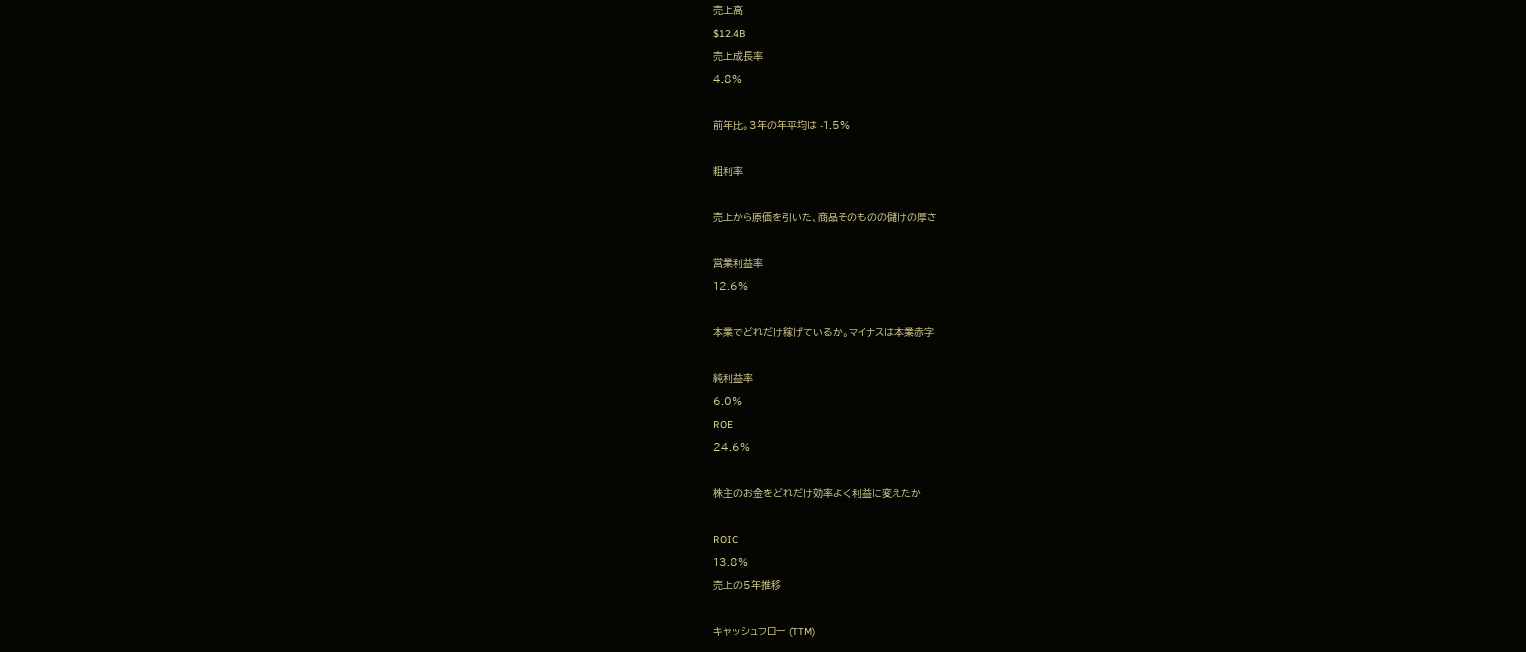売上高
$12.4B
売上成長率
4.8%

前年比。3年の年平均は -1.5%

粗利率

売上から原価を引いた、商品そのものの儲けの厚さ

営業利益率
12.6%

本業でどれだけ稼げているか。マイナスは本業赤字

純利益率
6.0%
ROE
24.6%

株主のお金をどれだけ効率よく利益に変えたか

ROIC
13.8%
売上の5年推移

キャッシュフロー (TTM)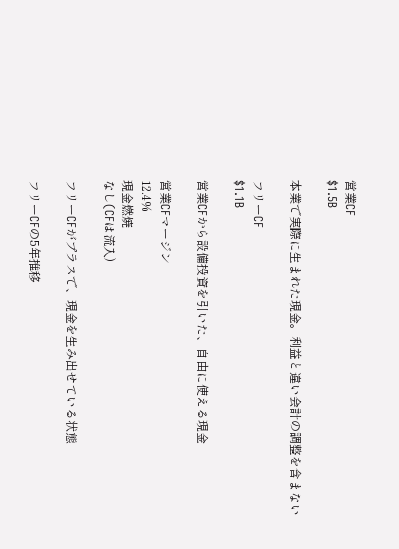営業CF
$1.5B

本業で実際に生まれた現金。利益と違い会計の調整を含まない

フリーCF
$1.1B

営業CFから設備投資を引いた、自由に使える現金

営業CFマージン
12.4%
現金燃焼
なし(CFは流入)

フリーCFがプラスで、現金を生み出せている状態

フリーCFの5年推移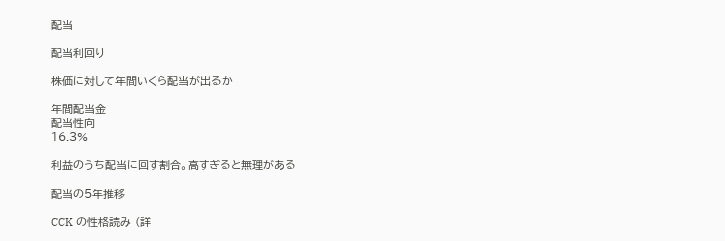配当

配当利回り

株価に対して年間いくら配当が出るか

年間配当金
配当性向
16.3%

利益のうち配当に回す割合。高すぎると無理がある

配当の5年推移

CCK の性格読み (詳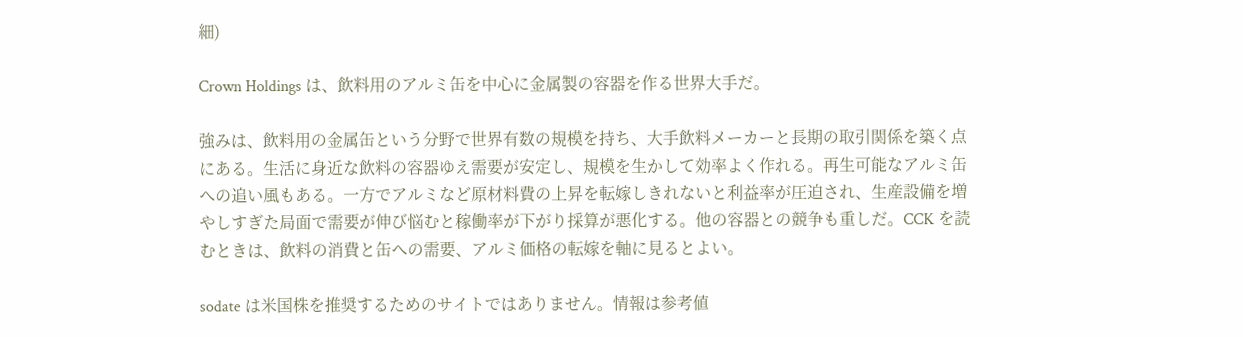細)

Crown Holdings は、飲料用のアルミ缶を中心に金属製の容器を作る世界大手だ。

強みは、飲料用の金属缶という分野で世界有数の規模を持ち、大手飲料メーカーと長期の取引関係を築く点にある。生活に身近な飲料の容器ゆえ需要が安定し、規模を生かして効率よく作れる。再生可能なアルミ缶への追い風もある。一方でアルミなど原材料費の上昇を転嫁しきれないと利益率が圧迫され、生産設備を増やしすぎた局面で需要が伸び悩むと稼働率が下がり採算が悪化する。他の容器との競争も重しだ。CCK を読むときは、飲料の消費と缶への需要、アルミ価格の転嫁を軸に見るとよい。

sodate は米国株を推奨するためのサイトではありません。情報は参考値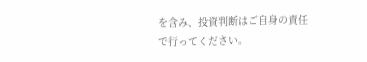を含み、投資判断はご自身の責任で行ってください。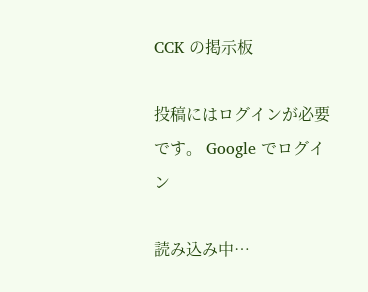CCK の掲示板

投稿にはログインが必要です。 Google でログイン

読み込み中…